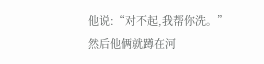他说:“对不起,我帮你洗。”
然后他俩就蹲在河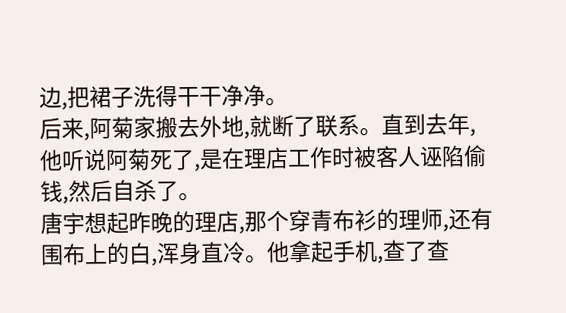边,把裙子洗得干干净净。
后来,阿菊家搬去外地,就断了联系。直到去年,他听说阿菊死了,是在理店工作时被客人诬陷偷钱,然后自杀了。
唐宇想起昨晚的理店,那个穿青布衫的理师,还有围布上的白,浑身直冷。他拿起手机,查了查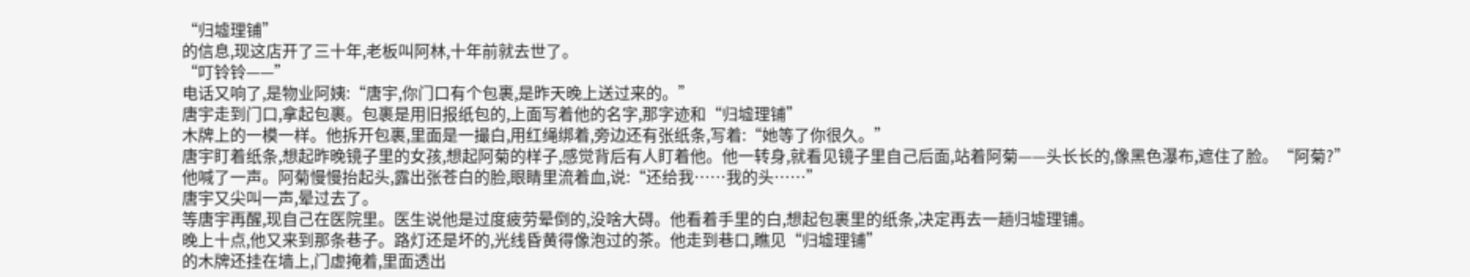“归墟理铺”
的信息,现这店开了三十年,老板叫阿林,十年前就去世了。
“叮铃铃——”
电话又响了,是物业阿姨:“唐宇,你门口有个包裹,是昨天晚上送过来的。”
唐宇走到门口,拿起包裹。包裹是用旧报纸包的,上面写着他的名字,那字迹和“归墟理铺”
木牌上的一模一样。他拆开包裹,里面是一撮白,用红绳绑着,旁边还有张纸条,写着:“她等了你很久。”
唐宇盯着纸条,想起昨晚镜子里的女孩,想起阿菊的样子,感觉背后有人盯着他。他一转身,就看见镜子里自己后面,站着阿菊——头长长的,像黑色瀑布,遮住了脸。“阿菊?”
他喊了一声。阿菊慢慢抬起头,露出张苍白的脸,眼睛里流着血,说:“还给我……我的头……”
唐宇又尖叫一声,晕过去了。
等唐宇再醒,现自己在医院里。医生说他是过度疲劳晕倒的,没啥大碍。他看着手里的白,想起包裹里的纸条,决定再去一趟归墟理铺。
晚上十点,他又来到那条巷子。路灯还是坏的,光线昏黄得像泡过的茶。他走到巷口,瞧见“归墟理铺”
的木牌还挂在墙上,门虚掩着,里面透出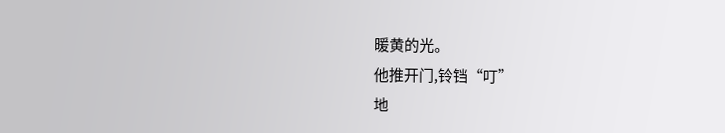暖黄的光。
他推开门,铃铛“叮”
地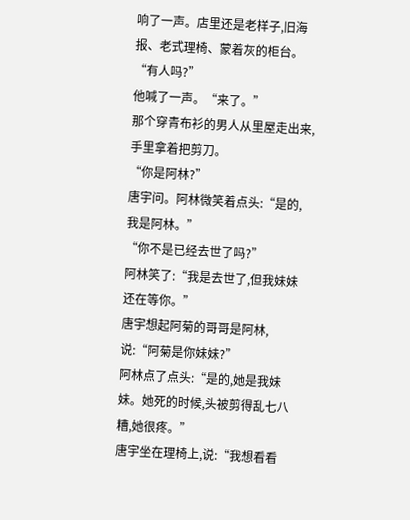响了一声。店里还是老样子,旧海报、老式理椅、蒙着灰的柜台。“有人吗?”
他喊了一声。“来了。”
那个穿青布衫的男人从里屋走出来,手里拿着把剪刀。
“你是阿林?”
唐宇问。阿林微笑着点头:“是的,我是阿林。”
“你不是已经去世了吗?”
阿林笑了:“我是去世了,但我妹妹还在等你。”
唐宇想起阿菊的哥哥是阿林,说:“阿菊是你妹妹?”
阿林点了点头:“是的,她是我妹妹。她死的时候,头被剪得乱七八糟,她很疼。”
唐宇坐在理椅上,说:“我想看看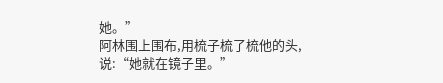她。”
阿林围上围布,用梳子梳了梳他的头,说:“她就在镜子里。”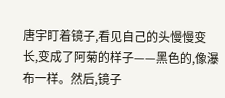唐宇盯着镜子,看见自己的头慢慢变长,变成了阿菊的样子——黑色的,像瀑布一样。然后,镜子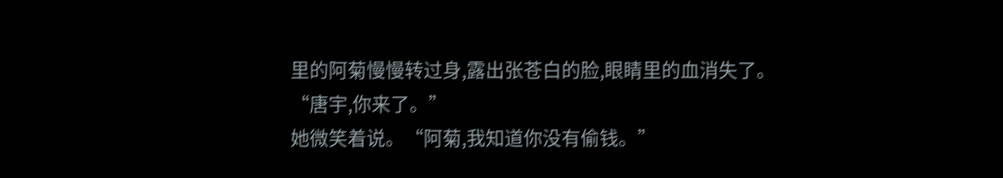里的阿菊慢慢转过身,露出张苍白的脸,眼睛里的血消失了。“唐宇,你来了。”
她微笑着说。“阿菊,我知道你没有偷钱。”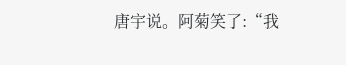唐宇说。阿菊笑了:“我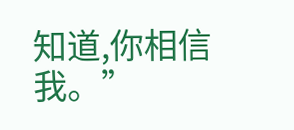知道,你相信我。”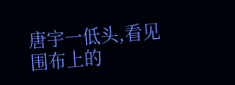唐宇一低头,看见围布上的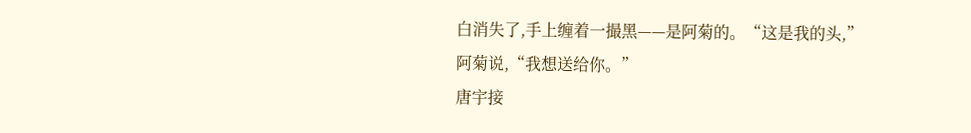白消失了,手上缠着一撮黑——是阿菊的。“这是我的头,”
阿菊说,“我想送给你。”
唐宇接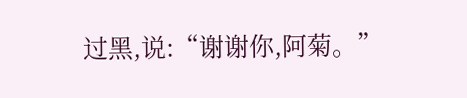过黑,说:“谢谢你,阿菊。”